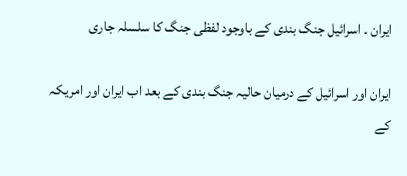ایران ۔ اسرائیل جنگ بندی کے باوجود لفظی جنگ کا سلسلہ جاری

ایران اور اسرائیل کے درمیان حالیہ جنگ بندی کے بعد اب ایران اور امریکہ کے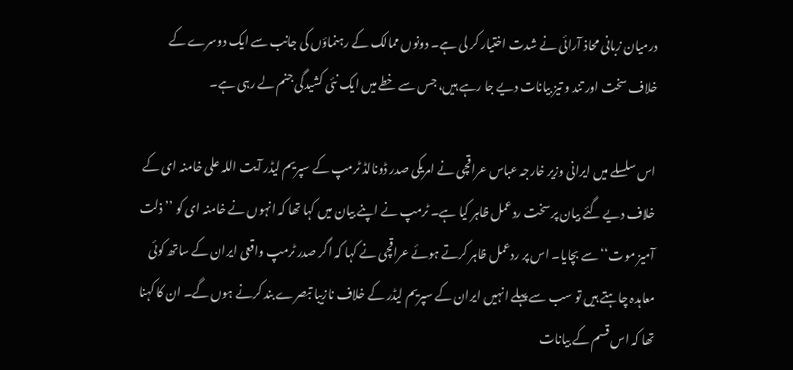درمیان زبانی محاذ آرائی نے شدت اختیار کر لی ہے۔ دونوں ممالک کے رہنماؤں کی جانب سے ایک دوسرے کے خلاف سخت اور تند و تیز بیانات دیے جا رہے ہیں، جس سے خطے میں ایک نئی کشیدگی جنم لے رہی ہے۔

اس سلسلے میں ایرانی وزیر خارجہ عباس عراقچی نے امریکی صدر ڈونالڈ ٹرمپ کے سپریم لیڈر آیت اللہ علی خامنہ ای کے خلاف دیے گئے بیان پر سخت ردعمل ظاہر کیا ہے۔ ٹرمپ نے اپنے بیان میں کہا تھا کہ انہوں نے خامنہ ای کو ’’ذلت آمیز موت‘‘ سے بچایا۔ اس پر ردعمل ظاہر کرتے ہوئے عراقچی نے کہا کہ اگر صدر ٹرمپ واقعی ایران کے ساتھ کوئی معاہدہ چاہتے ہیں تو سب سے پہلے انہیں ایران کے سپریم لیڈر کے خلاف نازیبا تبصرے بند کرنے ہوں گے۔ ان کا کہنا تھا کہ اس قسم کے بیانات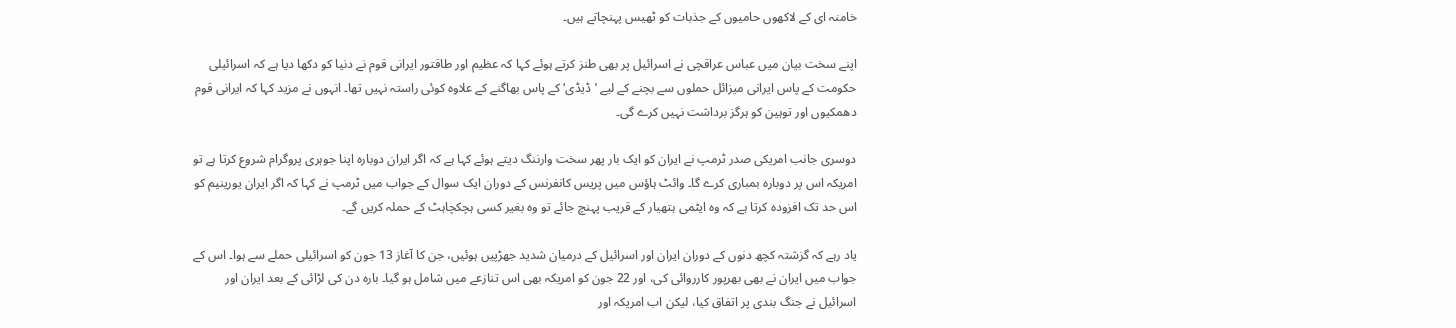خامنہ ای کے لاکھوں حامیوں کے جذبات کو ٹھیس پہنچاتے ہیں۔

اپنے سخت بیان میں عباس عراقچی نے اسرائیل پر بھی طنز کرتے ہوئے کہا کہ عظیم اور طاقتور ایرانی قوم نے دنیا کو دکھا دیا ہے کہ اسرائیلی حکومت کے پاس ایرانی میزائل حملوں سے بچنے کے لیے ’ڈیڈی‘ کے پاس بھاگنے کے علاوہ کوئی راستہ نہیں تھا۔ انہوں نے مزید کہا کہ ایرانی قوم دھمکیوں اور توہین کو ہرگز برداشت نہیں کرے گی۔

دوسری جانب امریکی صدر ٹرمپ نے ایران کو ایک بار پھر سخت وارننگ دیتے ہوئے کہا ہے کہ اگر ایران دوبارہ اپنا جوہری پروگرام شروع کرتا ہے تو امریکہ اس پر دوبارہ بمباری کرے گا۔ وائٹ ہاؤس میں پریس کانفرنس کے دوران ایک سوال کے جواب میں ٹرمپ نے کہا کہ اگر ایران یورینیم کو اس حد تک افزودہ کرتا ہے کہ وہ ایٹمی ہتھیار کے قریب پہنچ جائے تو وہ بغیر کسی ہچکچاہٹ کے حملہ کریں گے۔

یاد رہے کہ گزشتہ کچھ دنوں کے دوران ایران اور اسرائیل کے درمیان شدید جھڑپیں ہوئیں، جن کا آغاز 13 جون کو اسرائیلی حملے سے ہوا۔ اس کے جواب میں ایران نے بھی بھرپور کارروائی کی، اور 22 جون کو امریکہ بھی اس تنازعے میں شامل ہو گیا۔ بارہ دن کی لڑائی کے بعد ایران اور اسرائیل نے جنگ بندی پر اتفاق کیا، لیکن اب امریکہ اور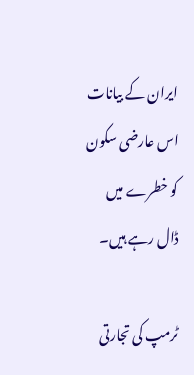ایران کے بیانات اس عارضی سکون کو خطرے میں ڈال رہے ہیں۔

ٹرمپ کی تجارتی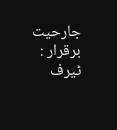جارحیت برقرار : ٹیرف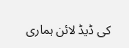کی ڈیڈ لائن ہماری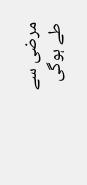مرضی سے طے ہوگی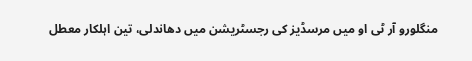منگلورو آر ٹی او میں مرسڈیز کی رجسٹریشن میں دھاندلی، تین اہلکار معطل